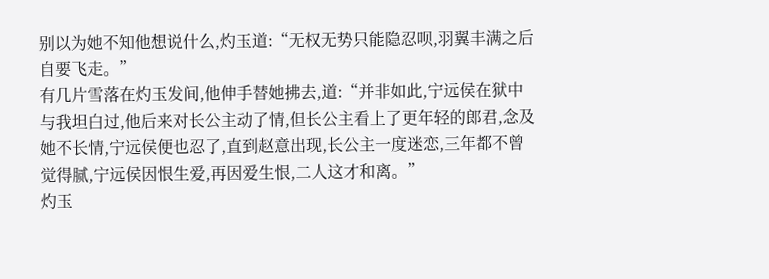别以为她不知他想说什么,灼玉道:“无权无势只能隐忍呗,羽翼丰满之后自要飞走。”
有几片雪落在灼玉发间,他伸手替她拂去,道:“并非如此,宁远侯在狱中与我坦白过,他后来对长公主动了情,但长公主看上了更年轻的郎君,念及她不长情,宁远侯便也忍了,直到赵意出现,长公主一度迷恋,三年都不曾觉得腻,宁远侯因恨生爱,再因爱生恨,二人这才和离。”
灼玉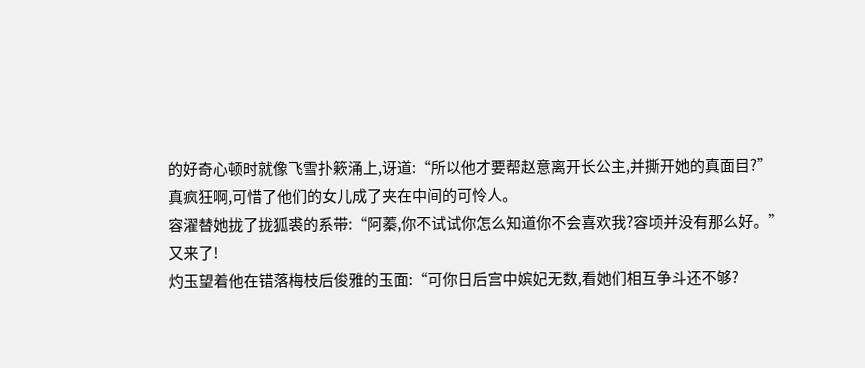的好奇心顿时就像飞雪扑簌涌上,讶道:“所以他才要帮赵意离开长公主,并撕开她的真面目?”
真疯狂啊,可惜了他们的女儿成了夹在中间的可怜人。
容濯替她拢了拢狐裘的系带:“阿蓁,你不试试你怎么知道你不会喜欢我?容顷并没有那么好。”
又来了!
灼玉望着他在错落梅枝后俊雅的玉面:“可你日后宫中嫔妃无数,看她们相互争斗还不够?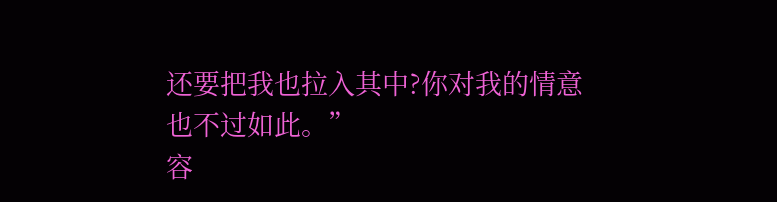还要把我也拉入其中?你对我的情意也不过如此。”
容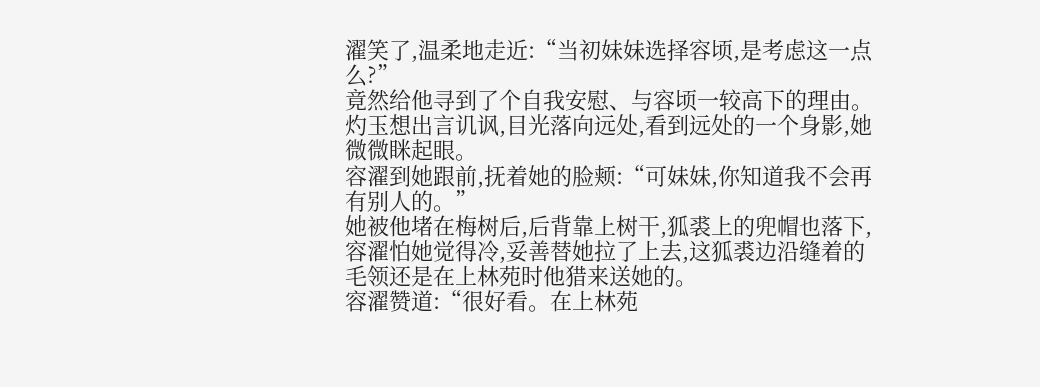濯笑了,温柔地走近:“当初妹妹选择容顷,是考虑这一点么?”
竟然给他寻到了个自我安慰、与容顷一较高下的理由。灼玉想出言讥讽,目光落向远处,看到远处的一个身影,她微微眯起眼。
容濯到她跟前,抚着她的脸颊:“可妹妹,你知道我不会再有别人的。”
她被他堵在梅树后,后背靠上树干,狐裘上的兜帽也落下,容濯怕她觉得冷,妥善替她拉了上去,这狐裘边沿缝着的毛领还是在上林苑时他猎来送她的。
容濯赞道:“很好看。在上林苑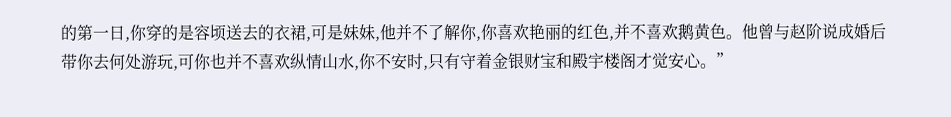的第一日,你穿的是容顷送去的衣裙,可是妹妹,他并不了解你,你喜欢艳丽的红色,并不喜欢鹅黄色。他曾与赵阶说成婚后带你去何处游玩,可你也并不喜欢纵情山水,你不安时,只有守着金银财宝和殿宇楼阁才觉安心。”